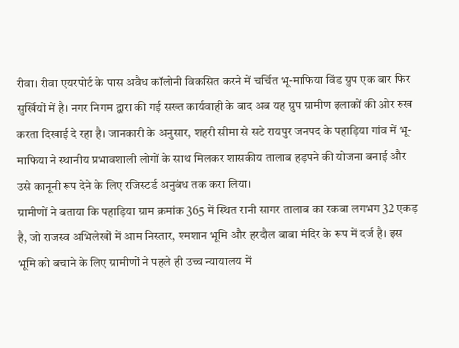रीवा। रीवा एयरपोर्ट के पास अवैध कॉलोनी विकसित करने में चर्चित भू-माफिया विंड ग्रुप एक बार फिर सुर्खियों में है। नगर निगम द्वारा की गई सख्त कार्यवाही के बाद अब यह ग्रुप ग्रामीण इलाकों की ओर रुख करता दिखाई दे रहा है। जानकारी के अनुसार, शहरी सीमा से सटे रायपुर जनपद के पहाड़िया गांव में भू-माफिया ने स्थानीय प्रभावशाली लोगों के साथ मिलकर शासकीय तालाब हड़पने की योजना बनाई और उसे कानूनी रूप देने के लिए रजिस्टर्ड अनुबंध तक करा लिया।
ग्रामीणों ने बताया कि पहाड़िया ग्राम क्रमांक 365 में स्थित रानी सागर तालाब का रकबा लगभग 32 एकड़ है, जो राजस्व अभिलेखों में आम निस्तार, श्मशान भूमि और हरदौल बाबा मंदिर के रूप में दर्ज है। इस भूमि को बचाने के लिए ग्रामीणों ने पहले ही उच्च न्यायालय में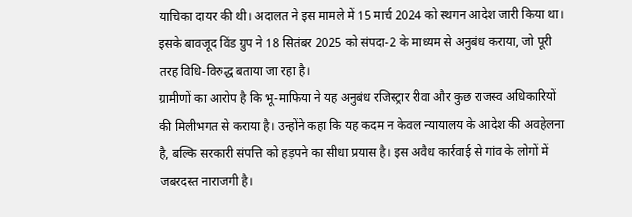याचिका दायर की थी। अदालत ने इस मामले में 15 मार्च 2024 को स्थगन आदेश जारी किया था। इसके बावजूद विंड ग्रुप ने 18 सितंबर 2025 को संपदा-2 के माध्यम से अनुबंध कराया, जो पूरी तरह विधि-विरुद्ध बताया जा रहा है।
ग्रामीणों का आरोप है कि भू-माफिया ने यह अनुबंध रजिस्ट्रार रीवा और कुछ राजस्व अधिकारियों की मिलीभगत से कराया है। उन्होंने कहा कि यह कदम न केवल न्यायालय के आदेश की अवहेलना है, बल्कि सरकारी संपत्ति को हड़पने का सीधा प्रयास है। इस अवैध कार्रवाई से गांव के लोगों में जबरदस्त नाराजगी है।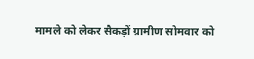मामले को लेकर सैकड़ों ग्रामीण सोमवार को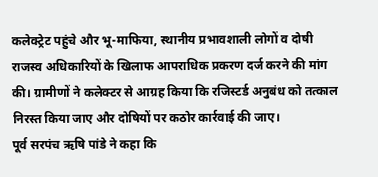कलेक्ट्रेट पहुंचे और भू-माफिया, स्थानीय प्रभावशाली लोगों व दोषी राजस्व अधिकारियों के खिलाफ आपराधिक प्रकरण दर्ज करने की मांग की। ग्रामीणों ने कलेक्टर से आग्रह किया कि रजिस्टर्ड अनुबंध को तत्काल निरस्त किया जाए और दोषियों पर कठोर कार्रवाई की जाए।
पूर्व सरपंच ऋषि पांडे ने कहा कि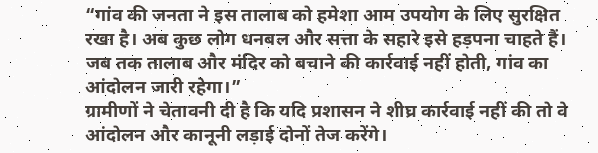“गांव की जनता ने इस तालाब को हमेशा आम उपयोग के लिए सुरक्षित रखा है। अब कुछ लोग धनबल और सत्ता के सहारे इसे हड़पना चाहते हैं। जब तक तालाब और मंदिर को बचाने की कार्रवाई नहीं होती, गांव का आंदोलन जारी रहेगा।”
ग्रामीणों ने चेतावनी दी है कि यदि प्रशासन ने शीघ्र कार्रवाई नहीं की तो वे आंदोलन और कानूनी लड़ाई दोनों तेज करेंगे।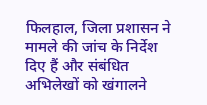फिलहाल, जिला प्रशासन ने मामले की जांच के निर्देश दिए हैं और संबंधित अभिलेखों को खंगालने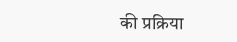की प्रक्रिया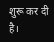शुरू कर दी है।